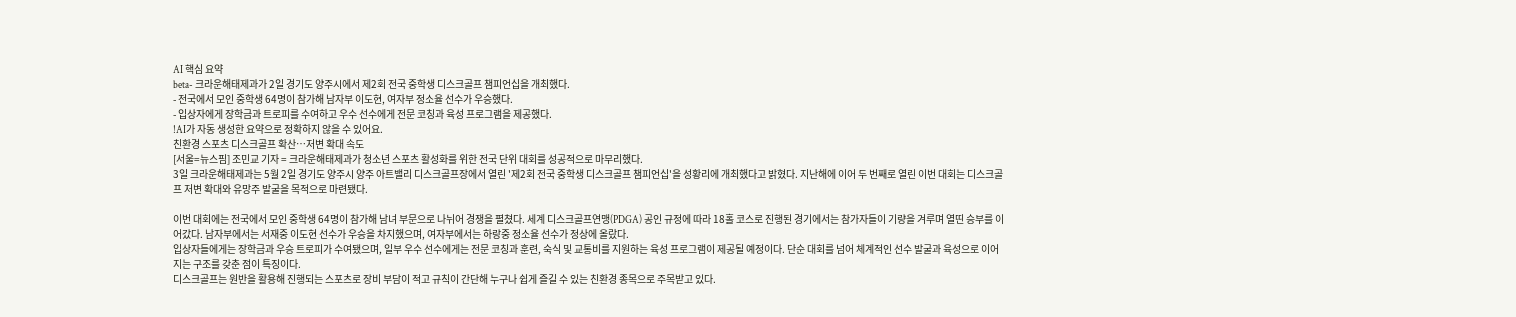AI 핵심 요약
beta- 크라운해태제과가 2일 경기도 양주시에서 제2회 전국 중학생 디스크골프 챔피언십을 개최했다.
- 전국에서 모인 중학생 64명이 참가해 남자부 이도현, 여자부 정소율 선수가 우승했다.
- 입상자에게 장학금과 트로피를 수여하고 우수 선수에게 전문 코칭과 육성 프로그램을 제공했다.
!AI가 자동 생성한 요약으로 정확하지 않을 수 있어요.
친환경 스포츠 디스크골프 확산…저변 확대 속도
[서울=뉴스핌] 조민교 기자 = 크라운해태제과가 청소년 스포츠 활성화를 위한 전국 단위 대회를 성공적으로 마무리했다.
3일 크라운해태제과는 5월 2일 경기도 양주시 양주 아트밸리 디스크골프장에서 열린 '제2회 전국 중학생 디스크골프 챔피언십'을 성황리에 개최했다고 밝혔다. 지난해에 이어 두 번째로 열린 이번 대회는 디스크골프 저변 확대와 유망주 발굴을 목적으로 마련됐다.

이번 대회에는 전국에서 모인 중학생 64명이 참가해 남녀 부문으로 나뉘어 경쟁을 펼쳤다. 세계 디스크골프연맹(PDGA) 공인 규정에 따라 18홀 코스로 진행된 경기에서는 참가자들이 기량을 겨루며 열띤 승부를 이어갔다. 남자부에서는 서재중 이도현 선수가 우승을 차지했으며, 여자부에서는 하랑중 정소율 선수가 정상에 올랐다.
입상자들에게는 장학금과 우승 트로피가 수여됐으며, 일부 우수 선수에게는 전문 코칭과 훈련, 숙식 및 교통비를 지원하는 육성 프로그램이 제공될 예정이다. 단순 대회를 넘어 체계적인 선수 발굴과 육성으로 이어지는 구조를 갖춘 점이 특징이다.
디스크골프는 원반을 활용해 진행되는 스포츠로 장비 부담이 적고 규칙이 간단해 누구나 쉽게 즐길 수 있는 친환경 종목으로 주목받고 있다.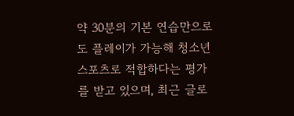약 30분의 기본 연습만으로도 플레이가 가능해 청소년 스포츠로 적합하다는 평가를 받고 있으며, 최근 글로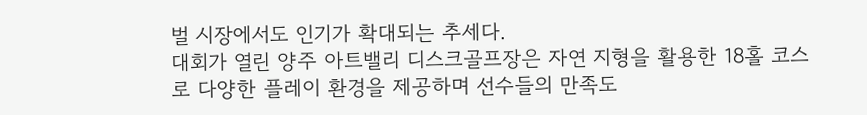벌 시장에서도 인기가 확대되는 추세다.
대회가 열린 양주 아트밸리 디스크골프장은 자연 지형을 활용한 18홀 코스로 다양한 플레이 환경을 제공하며 선수들의 만족도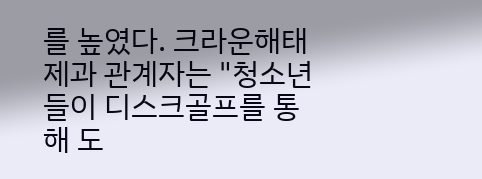를 높였다. 크라운해태제과 관계자는 "청소년들이 디스크골프를 통해 도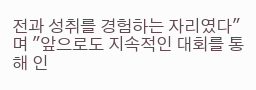전과 성취를 경험하는 자리였다"며 "앞으로도 지속적인 대회를 통해 인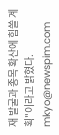재 발굴과 종목 확산에 힘쓸 계획"이라고 밝혔다.
mkyo@newspim.com